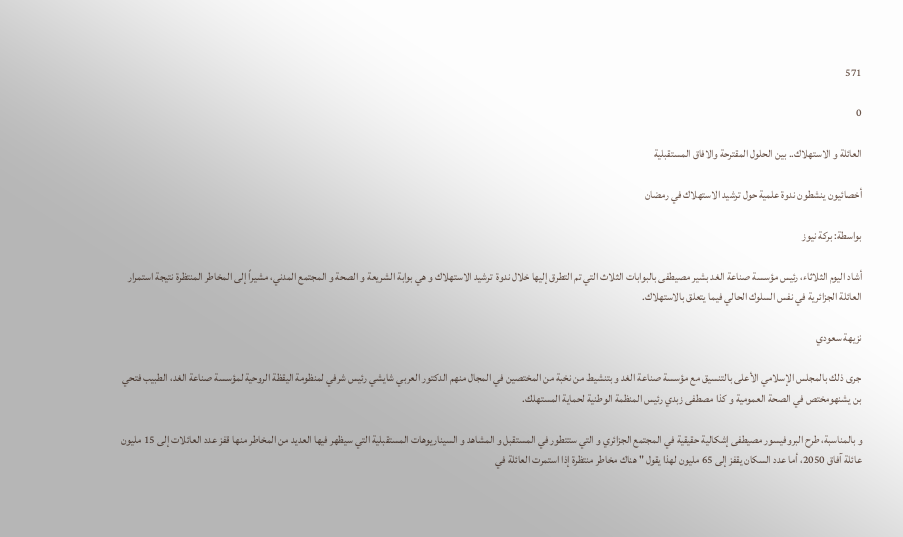571

0

العائلة و الاستهلاك.. بين الحلول المقترحة والافاق المستقبلية

أخصائيون ينشطون ندوة علمية حول ترشيد الاستهلاك في رمضان

بواسطة: بركة نيوز

أشاد اليوم الثلاثاء، رئيس مؤسسة صناعة الغد بشير مصيطفى بالبوابات الثلاث التي تم التطرق إليها خلال ندوة  ترشيد الاستهلاك و هي بوابة الشريعة و الصحة و المجتمع المدني، مشيراً إلى المخاطر المنتظرة نتيجة استمرار العائلة الجزائرية في نفس السلوك الحالي فيما يتعلق بالاستهلاك.

نزيهة سعودي

جرى ذلك بالمجلس الإسلامي الأعلى بالتنسيق مع مؤسسة صناعة الغد و بتنشيط من نخبة من المختصين في المجال منهم الدكتور العربي شايشي رئيس شرفي لمنظومة اليقظة الروحية لمؤسسة صناعة الغد، الطبيب فتحي بن يشنهومختص في الصحة العمومية و كذا مصطفى زبدي رئيس المنظمة الوطنية لحماية المستهلك.

و بالمناسبة، طرح البروفيسور مصيطفى إشكالية حقيقية في المجتمع الجزائري و التي ستتطور في المستقبل و المشاهد و السيناريوهات المستقبلية التي سيظهر فيها العديد من المخاطر منها قفز عدد العائلات إلى 15 مليون عائلة آفاق 2050، أما عدد السكان يقفز إلى 65 مليون لهذا يقول " هناك مخاطر منتظرة إذا استمرت العائلة في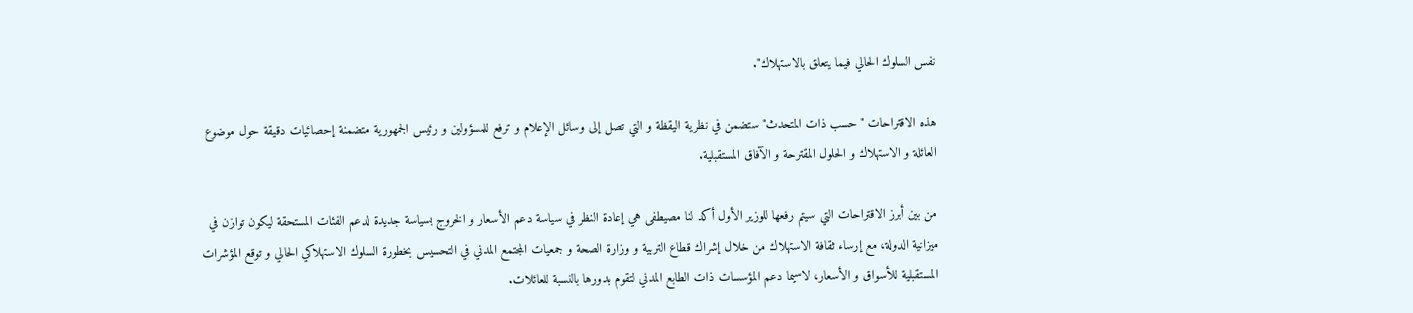نفس السلوك الحالي فيما يتعلق بالاستهلاك".

هذه الاقتراحات "حسب ذات المتحدث" ستضمن في نظرية اليقظة و التي تصل إلى وسائل الإعلام و ترفع للمسؤولين و رئيس الجمهورية متضمنة إحصائيات دقيقة حول موضوع العائلة و الاستهلاك و الحلول المقترحة و الآفاق المستقبلية.

من بين أبرز الاقتراحات التي سيتم رفعها للوزير الأول أكد لنا مصيطفى هي إعادة النظر في سياسة دعم الأسعار و الخروج بسياسة جديدة لدعم الفئات المستحقة ليكون توازن في ميزانية الدولة، مع إرساء ثقافة الاستهلاك من خلال إشراك قطاع التربية و وزارة الصحة و جمعيات المجتمع المدني في التحسيس بخطورة السلوك الاستهلاكي الحالي و توقع المؤشرات المستقبلية للأسواق و الأسعار، لاسيما دعم المؤسسات ذات الطابع المدني لتقوم بدورها بالنسبة للعائلات.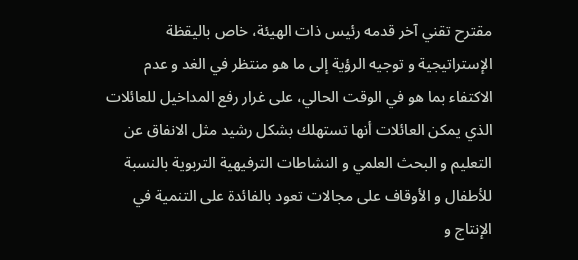مقترح تقني آخر قدمه رئيس ذات الهيئة، خاص باليقظة الإستراتيجية و توجيه الرؤية إلى ما هو منتظر في الغد و عدم الاكتفاء بما هو في الوقت الحالي، على غرار رفع المداخيل للعائلات الذي يمكن العائلات أنها تستهلك بشكل رشيد مثل الانفاق عن التعليم و البحث العلمي و النشاطات الترفيهية التربوية بالنسبة للأطفال و الأوقاف على مجالات تعود بالفائدة على التنمية في الإنتاج و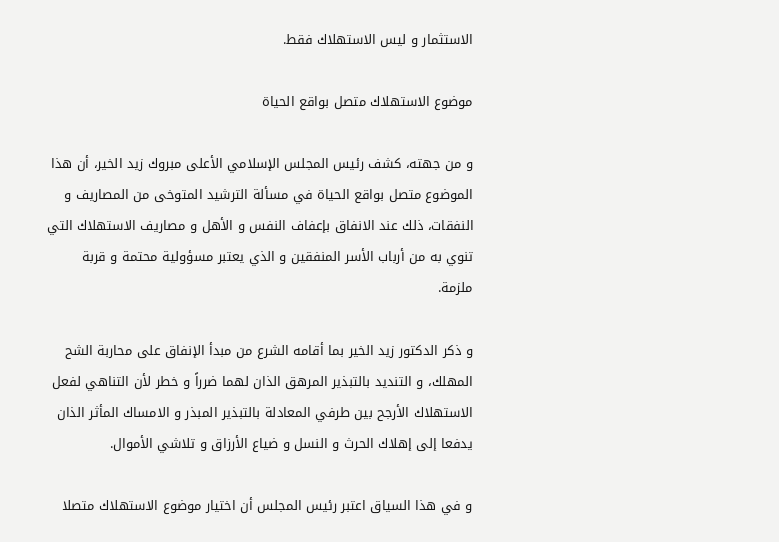الاستثمار و ليس الاستهلاك فقط.

موضوع الاستهلاك متصل بواقع الحياة

و من جهته، كشف رئيس المجلس الإسلامي الأعلى مبروك زيد الخير، أن هذا الموضوع متصل بواقع الحياة في مسألة الترشيد المتوخى من المصاريف و النفقات، ذلك عند الانفاق بإعفاف النفس و الأهل و مصاريف الاستهلاك التي تنوي به من أرباب الأسر المنفقين و الذي يعتبر مسؤولية محتمة و قربة ملزمة.

و ذكر الدكتور زيد الخير بما أقامه الشرع من مبدأ الإنفاق على محاربة الشح المهلك، و التنديد بالتبذير المرهق الذان لهما ضرراً و خطر لأن التناهي لفعل الاستهلاك الأرجح بين طرفي المعادلة بالتبذير المبذر و الامساك المأثر الذان يدفعا إلى إهلاك الحرث و النسل و ضياع الأرزاق و تلاشي الأموال.

و في هذا السياق اعتبر رئيس المجلس أن اختيار موضوع الاستهلاك متصلا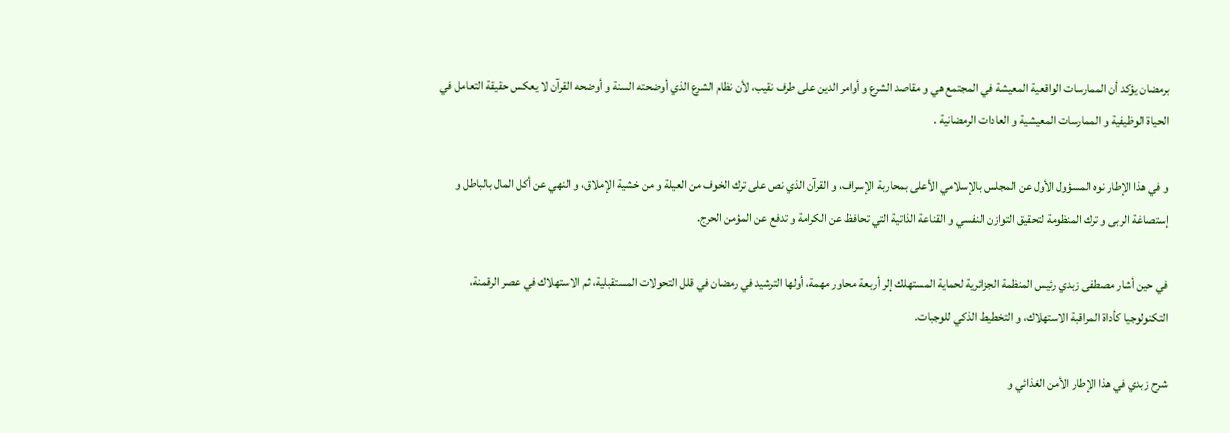برمضان يؤكد أن الممارسات الواقعية المعيشة في المجتمع هي و مقاصد الشرع و أوامر الدين على طرف نقيب، لأن نظام الشرع الذي أوضحته السنة و أوضحه القرآن لا يعكس حقيقة التعامل في الحياة الوظيفية و الممارسات المعيشية و العادات الرمضانية .

و في هذا الإطار نوه المسؤول الأول عن المجلس بالإسلامي الأعلى بمحاربة الإسراف، و القرآن الذي نص على ترك الخوف من العيلة و من خشية الإملاق، و النهي عن أكل المال بالباطل و إستصاغة الربى و ترك المنظومة لتحقيق التوازن النفسي و القناعة الذاتية التي تحافظ عن الكرامة و تدفع عن المؤمن الحرج.

في حين أشار مصطفى زبدي رئيس المنظمة الجزائرية لحماية المستهلك إلر أربعة محاور مهمة، أولها الترشيد في رمضان في قلل التحولات المستقبلية، ثم الاستهلاك في عصر الرقمنة، التكنولوجيا كأداة المراقبة الاستهلاك، و التخطيط الذكي للوجبات.

شرح زبدي في هذا الإطار الأمن الغذائي و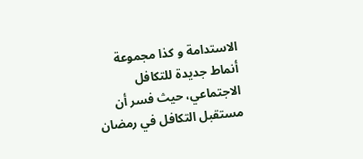الاستدامة و كذا مجموعة أنماط جديدة للتكافل الاجتماعي، حيث فسر أن مستقبل التكافل في رمضان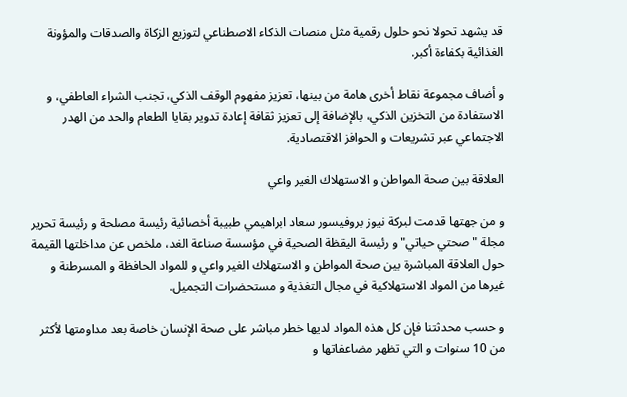قد يشهد تحولا نحو حلول رقمية مثل منصات الذكاء الاصطناعي لتوزيع الزكاة والصدقات والمؤونة الغذائية بكفاءة أكبر.

و أضاف مجموعة نقاط أخرى هامة من بينها، تعزيز مفهوم الوقف الذكي، تجنب الشراء العاطفي، و الاستفادة من التخزين الذكي، بالإضافة إلى تعزيز ثقافة إعادة تدوير بقايا الطعام والحد من الهدر الاجتماعي عبر تشريعات و الحوافز الاقتصادية.

العلاقة بين صحة المواطن و الاستهلاك الغير واعي

و من جهتها قدمت لبركة نيوز بروفيسور سعاد ابراهيمي طبيبة أخصائية رئيسة مصلحة و رئيسة تحرير مجلة "صحتي حياتي" و رئيسة اليقظة الصحية في مؤسسة صناعة الغد، ملخص عن مداخلتها القيمة حول العلاقة المباشرة بين صحة المواطن و الاستهلاك الغير واعي و للمواد الحافظة و المسرطنة و غيرها من المواد الاستهلاكية في مجال التغذية و مستحضرات التجميل.

و حسب محدثتنا فإن كل هذه المواد لديها خطر مباشر على صحة الإنسان خاصة بعد مداومتها لأكثر من 10 سنوات و التي تظهر مضاعفاتها و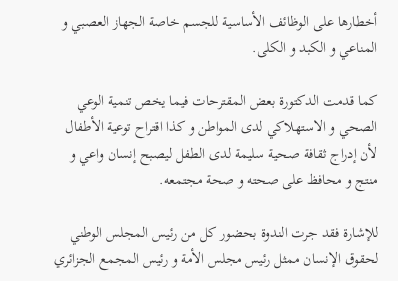أخطارها على الوظائف الأساسية للجسم خاصة الجهاز العصبي و المناعي و الكبد و الكلى.

كما قدمت الدكتورة بعض المقترحات فيما يخص تنمية الوعي الصحي و الاستهلاكي لدى المواطن و كذا اقتراح توعية الأطفال لأن إدراج ثقافة صحية سليمة لدى الطفل ليصبح إنسان واعي و منتج و محافظ على صحته و صحة مجتمعه.

للإشارة فقد جرت الندوة بحضور كل من رئيس المجلس الوطني لحقوق الإنسان ممثل رئيس مجلس الأمة و رئيس المجمع الجزائري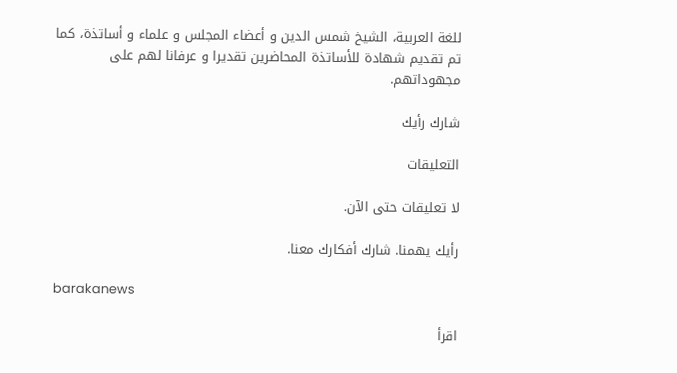للغة العربية، الشيخ شمس الدين و أعضاء المجلس و علماء و أساتذة، كما تم تقديم شهادة للأساتذة المحاضرين تقديرا و عرفانا لهم على مجهوداتهم.

شارك رأيك

التعليقات

لا تعليقات حتى الآن.

رأيك يهمنا. شارك أفكارك معنا.

barakanews

اقرأ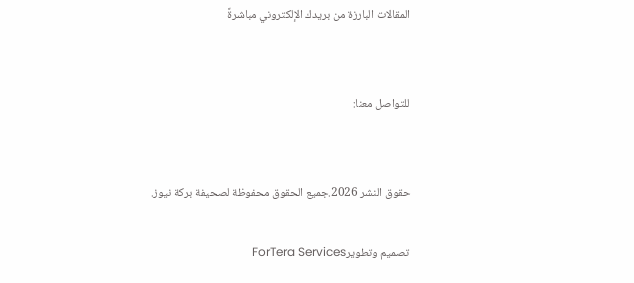المقالات البارزة من بريدك الإلكتروني مباشرةً


للتواصل معنا:


حقوق النشر 2026.جميع الحقوق محفوظة لصحيفة بركة نيوز.

تصميم وتطويرForTera Services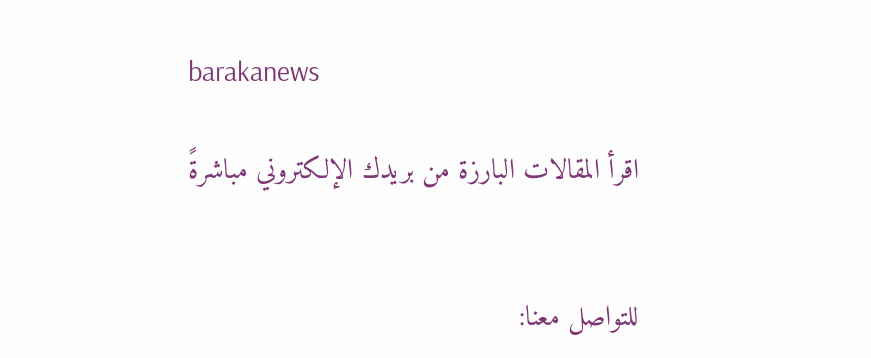barakanews

اقرأ المقالات البارزة من بريدك الإلكتروني مباشرةً


للتواصل معنا: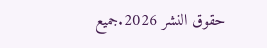حقوق النشر 2026.جميع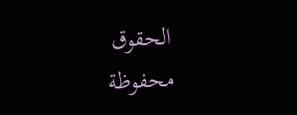الحقوق محفوظة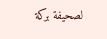لصحيفة بركة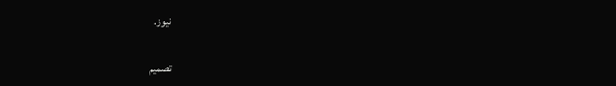نيوز.

تصميم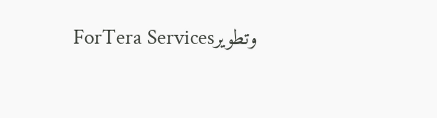وتطويرForTera Services